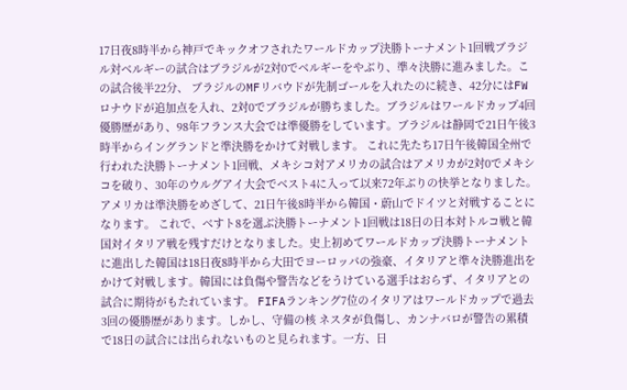17日夜8時半から神戸でキックオフされたワールドカップ決勝トーナメント1回戦ブラジル対ベルギーの試合はブラジルが2対0でベルギーをやぶり、準々決勝に進みました。この試合後半22分、 ブラジルのMFリバウドが先制ゴールを入れたのに続き、42分にはFWロナウドが追加点を入れ、2対0でブラジルが勝ちました。ブラジルはワールドカップ4回優勝歴があり、98年フランス大会では準優勝をしています。ブラジルは静岡で21日午後3時半からイングランドと準決勝をかけて対戦します。 これに先たち17日午後韓国全州で行われた決勝トーナメント1回戦、メキシコ対アメリカの試合はアメリカが2対0でメキシコを破り、30年のウルグアイ大会でベスト4に入って以来72年ぶりの快挙となりました。 アメリカは準決勝をめざして、21日午後8時半から韓国・蔚山でドイツと対戦することになります。 これで、べすト8を選ぶ決勝トーナメント1回戦は18日の日本対トルコ戦と韓国対イタリア戦を残すだけとなりました。史上初めてワールドカップ決勝トーナメントに進出した韓国は18日夜8時半から大田でヨーロッパの強豪、イタリアと準々決勝進出をかけて対戦します。韓国には負傷や警告などをうけている選手はおらず、イタリアとの試合に期待がもたれています。 FIFAランキング7位のイタリアはワールドカップで過去3回の優勝歴があります。しかし、守備の核 ネスタが負傷し、カンナバロが警告の累積で18日の試合には出られないものと見られます。一方、日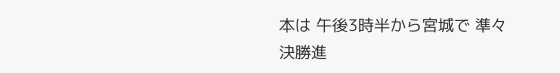本は 午後3時半から宮城で 準々決勝進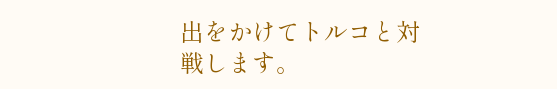出をかけてトルコと対戦します。